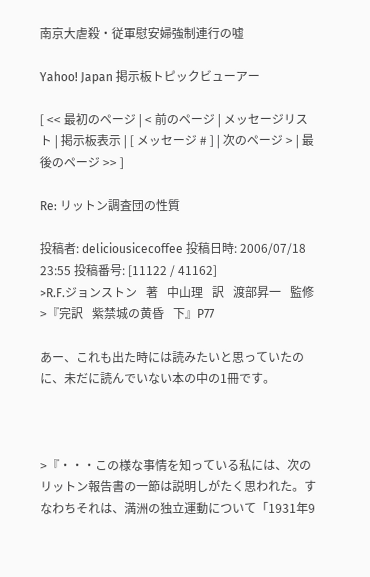南京大虐殺・従軍慰安婦強制連行の嘘

Yahoo! Japan 掲示板トピックビューアー

[ << 最初のページ | < 前のページ | メッセージリスト | 掲示板表示 | [ メッセージ # ] | 次のページ > | 最後のページ >> ]

Re: リットン調査団の性質

投稿者: deliciousicecoffee 投稿日時: 2006/07/18 23:55 投稿番号: [11122 / 41162]
>R.F.ジョンストン   著   中山理   訳   渡部昇一   監修
>『完訳   紫禁城の黄昏   下』P77

あー、これも出た時には読みたいと思っていたのに、未だに読んでいない本の中の1冊です。



>『・・・この様な事情を知っている私には、次のリットン報告書の一節は説明しがたく思われた。すなわちそれは、満洲の独立運動について「1931年9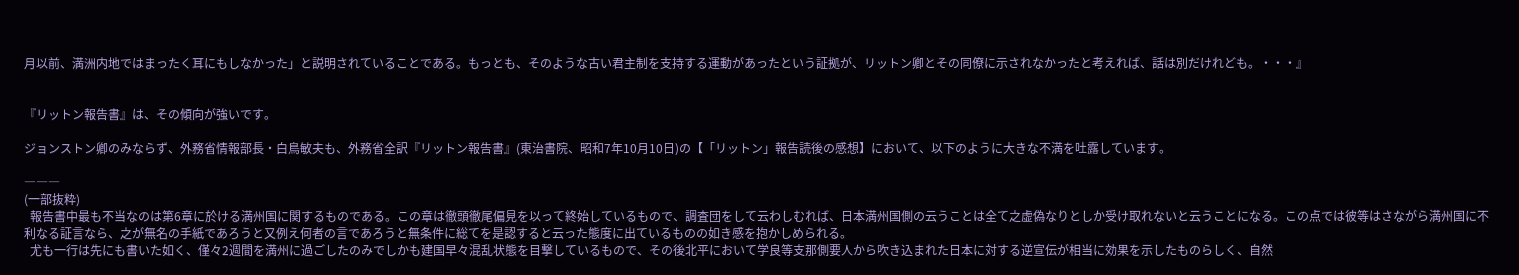月以前、満洲内地ではまったく耳にもしなかった」と説明されていることである。もっとも、そのような古い君主制を支持する運動があったという証拠が、リットン卿とその同僚に示されなかったと考えれば、話は別だけれども。・・・』


『リットン報告書』は、その傾向が強いです。

ジョンストン卿のみならず、外務省情報部長・白鳥敏夫も、外務省全訳『リットン報告書』(東治書院、昭和7年10月10日)の【「リットン」報告読後の感想】において、以下のように大きな不満を吐露しています。

―――
(一部抜粋)
  報告書中最も不当なのは第6章に於ける満州国に関するものである。この章は徹頭徹尾偏見を以って終始しているもので、調査団をして云わしむれば、日本満州国側の云うことは全て之虚偽なりとしか受け取れないと云うことになる。この点では彼等はさながら満州国に不利なる証言なら、之が無名の手紙であろうと又例え何者の言であろうと無条件に総てを是認すると云った態度に出ているものの如き感を抱かしめられる。
  尤も一行は先にも書いた如く、僅々2週間を満州に過ごしたのみでしかも建国早々混乱状態を目撃しているもので、その後北平において学良等支那側要人から吹き込まれた日本に対する逆宣伝が相当に効果を示したものらしく、自然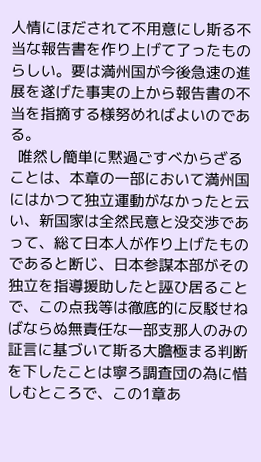人情にほだされて不用意にし斯る不当な報告書を作り上げて了ったものらしい。要は満州国が今後急速の進展を遂げた事実の上から報告書の不当を指摘する様努めればよいのである。
  唯然し簡単に黙過ごすべからざることは、本章の一部において満州国にはかつて独立運動がなかったと云い、新国家は全然民意と没交渉であって、総て日本人が作り上げたものであると断じ、日本参謀本部がその独立を指導援助したと誣ひ居ることで、この点我等は徹底的に反駁せねばならぬ無責任な一部支那人のみの証言に基づいて斯る大膽極まる判断を下したことは寧ろ調査団の為に惜しむところで、この1章あ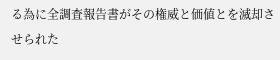る為に全調査報告書がその権威と価値とを滅却させられた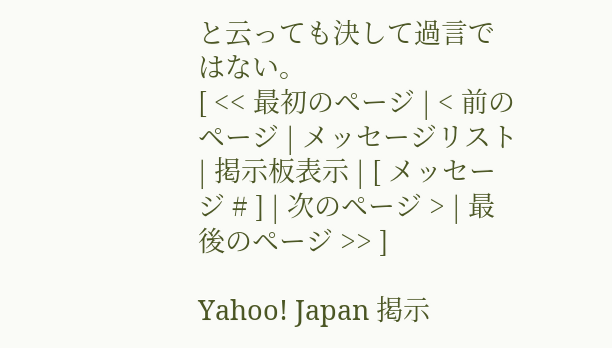と云っても決して過言ではない。
[ << 最初のページ | < 前のページ | メッセージリスト | 掲示板表示 | [ メッセージ # ] | 次のページ > | 最後のページ >> ]

Yahoo! Japan 掲示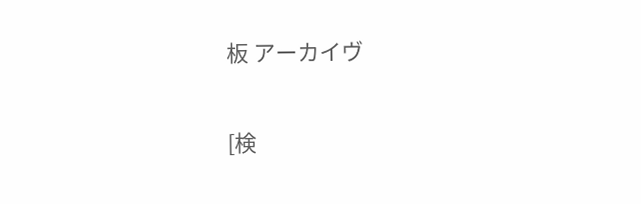板 アーカイヴ

[検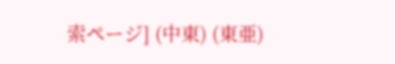索ページ] (中東) (東亜)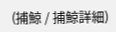(捕鯨 / 捕鯨詳細)